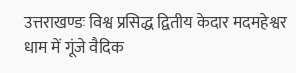उत्तराखण्डः विश्व प्रसिद्ध द्वितीय केदार मदमहेश्वर धाम में गूंजे वैदिक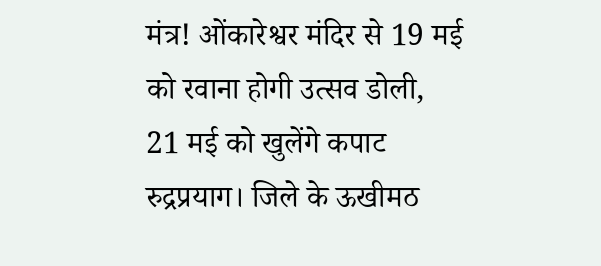मंत्र! ओंकारेश्वर मंदिर से 19 मई को रवाना होगी उत्सव डोली, 21 मई को खुलेंगे कपाट
रुद्रप्रयाग। जिले के ऊखीमठ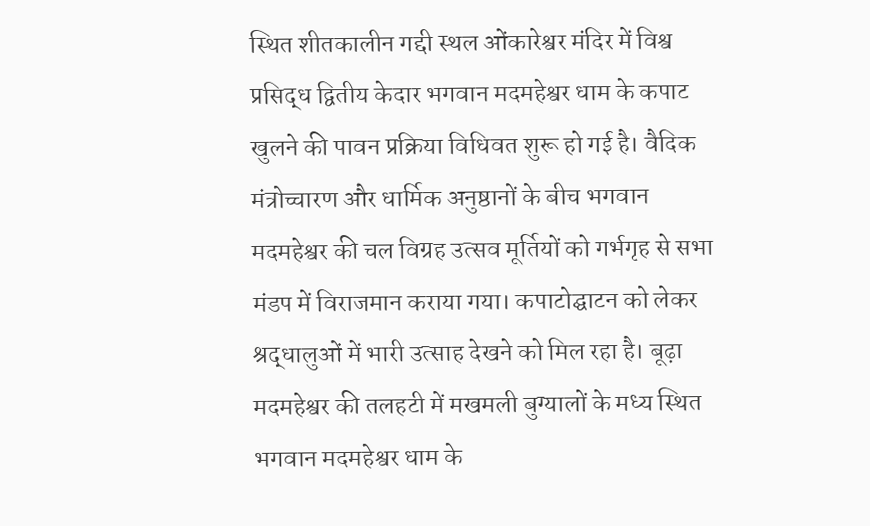स्थित शीतकालीन गद्दी स्थल ओंकारेश्वर मंदिर में विश्व प्रसिद्ध द्वितीय केदार भगवान मदमहेश्वर धाम के कपाट खुलने की पावन प्रक्रिया विधिवत शुरू हो गई है। वैदिक मंत्रोच्चारण और धार्मिक अनुष्ठानों के बीच भगवान मदमहेश्वर की चल विग्रह उत्सव मूर्तियों को गर्भगृह से सभा मंडप में विराजमान कराया गया। कपाटोद्घाटन को लेकर श्रद्धालुओं में भारी उत्साह देखने को मिल रहा है। बूढ़ा मदमहेश्वर की तलहटी में मखमली बुग्यालों के मध्य स्थित भगवान मदमहेश्वर धाम के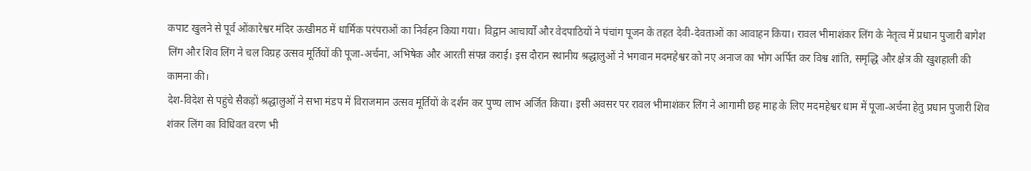कपाट खुलने से पूर्व ओंकारेश्वर मंदिर ऊखीमठ में धार्मिक परंपराओं का निर्वहन किया गया। विद्वान आचार्यों और वेदपाठियों ने पंचांग पूजन के तहत देवी-देवताओं का आवाहन किया। रावल भीमाशंकर लिंग के नेतृत्व में प्रधान पुजारी बागेश लिंग और शिव लिंग ने चल विग्रह उत्सव मूर्तियों की पूजा-अर्चना, अभिषेक और आरती संपन्न कराई। इस दौरान स्थानीय श्रद्धालुओं ने भगवान मदमहेश्वर को नए अनाज का भोग अर्पित कर विश्व शांति, समृद्धि और क्षेत्र की खुशहाली की कामना की।
देश-विदेश से पहुंचे सैकड़ों श्रद्धालुओं ने सभा मंडप में विराजमान उत्सव मूर्तियों के दर्शन कर पुण्य लाभ अर्जित किया। इसी अवसर पर रावल भीमाशंकर लिंग ने आगामी छह माह के लिए मदमहेश्वर धाम में पूजा-अर्चना हेतु प्रधान पुजारी शिव शंकर लिंग का विधिवत वरण भी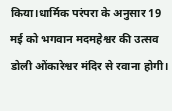किया।धार्मिक परंपरा के अनुसार 19 मई को भगवान मदमहेश्वर की उत्सव डोली ओंकारेश्वर मंदिर से रवाना होगी।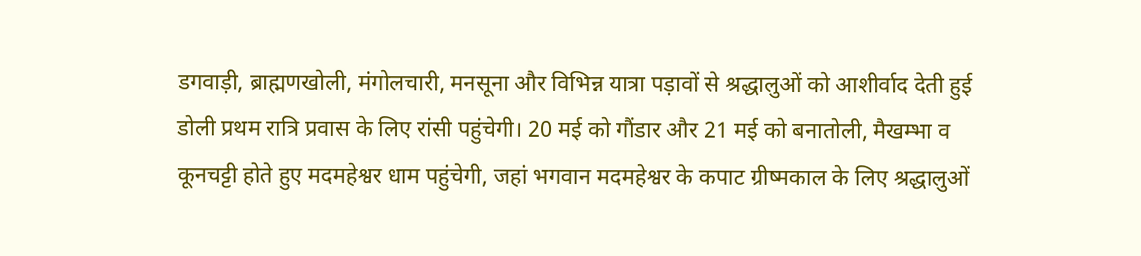डगवाड़ी, ब्राह्मणखोली, मंगोलचारी, मनसूना और विभिन्न यात्रा पड़ावों से श्रद्धालुओं को आशीर्वाद देती हुई डोली प्रथम रात्रि प्रवास के लिए रांसी पहुंचेगी। 20 मई को गौंडार और 21 मई को बनातोली, मैखम्भा व कूनचट्टी होते हुए मदमहेश्वर धाम पहुंचेगी, जहां भगवान मदमहेश्वर के कपाट ग्रीष्मकाल के लिए श्रद्धालुओं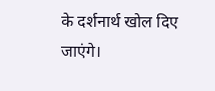के दर्शनार्थ खोल दिए जाएंगे।